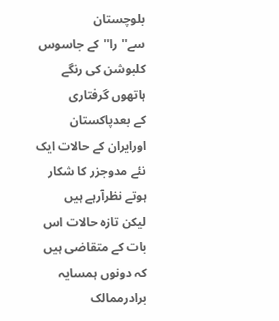بلوچستان سے''را''کے جاسوس کلبوشن کی رنگے ہاتھوں گرفتاری
کے بعدپاکستان اورایران کے حالات ایک نئے مدوجزر کا شکار ہوتے نظرآرہے ہیں
لیکن تازہ حالات اس بات کے متقاضی ہیں کہ دونوں ہمسایہ برادرممالک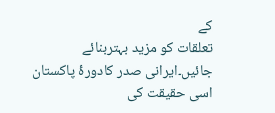کے
تعلقات کو مزید بہتربنائے جائیں۔ایرانی صدر کادورۂ پاکستان اسی حقیقت کی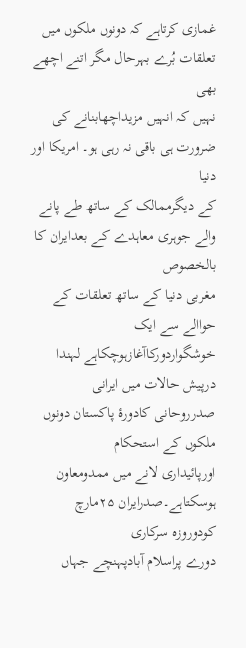غمازی کرتاہے کہ دونوں ملکوں میں تعلقات بُرے بہرحال مگر اتنے اچھے بھی
نہیں کہ انہیں مزیداچھابنانے کی ضرورت ہی باقی نہ رہی ہو۔ امریکا اور دنیا
کے دیگرممالک کے ساتھ طے پانے والے جوہری معاہدے کے بعدایران کا بالخصوص
مغربی دنیا کے ساتھ تعلقات کے حواالے سے ایک خوشگواردورکاآغازہوچکاہے لہندا
درپیش حالات میں ایرانی صدرروحانی کادورۂ پاکستان دونوں ملکوں کے استحکام
اورپائیداری لانے میں ممدومعاون ہوسکتاہے۔صدرایران ۲۵مارچ کودوروزہ سرکاری
دورے پراسلام آبادپہنچے جہاں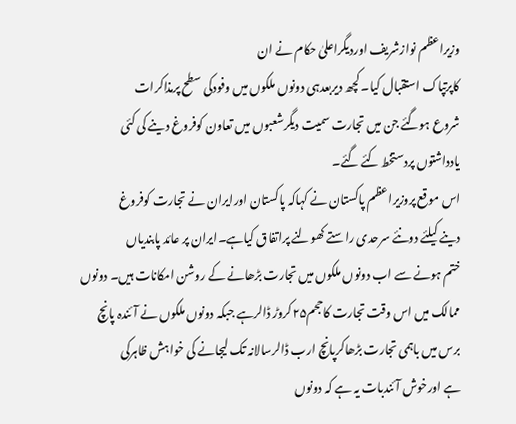وزیراعظم نوازشریف اوردیگراعلیٰ حکام نے ان
کاپرتپاک استقبال کیا۔ کچھ دیربعدہی دونوں ملکوں میں وفودکی سطح پرمذاکرات
شروع ہوگئے جن میں تجارت سمیت دیگرشعبوں میں تعاون کوفروغ دینے کی کئی
یادداشتوں پردستخط کئے گئے۔
اس موقع پروزیراعظم پاکستان نے کہاکہ پاکستان اورایران نے تجارت کوفروغ
دینے کیلئے دونئے سرحدی راستے کھولنے پراتفاق کیاہے۔ایران پر عائد پابندیاں
ختم ہونے سے اب دونوں ملکوں میں تجارت بڑھانے کے روشن امکانات ہیں۔ دونوں
ممالک میں اس وقت تجارت کاحجم۲۵کروڑ ڈالرہے جبکہ دونوں ملکوں نے آئندہ پانچ
برس میں باہمی تجارت بڑھاکرپانچ ارب ڈالرسالانہ تک لیجانے کی خواہش ظاہرکی
ہے اورخوش آئندبات یہ ہے کہ دونوں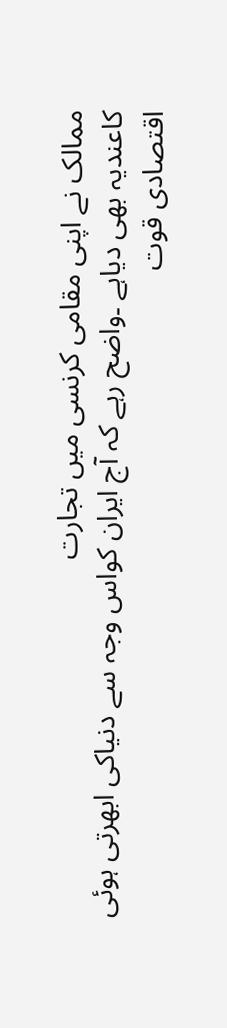ممالک نے اپنی مقامی کرنسی میں تجارت
کاعندیہ بھی دیاہے ۔واضح رہے کہ آج ایران کواس وجہ سے دنیاکی ابھرتی ہوئی
اقتصادی قوت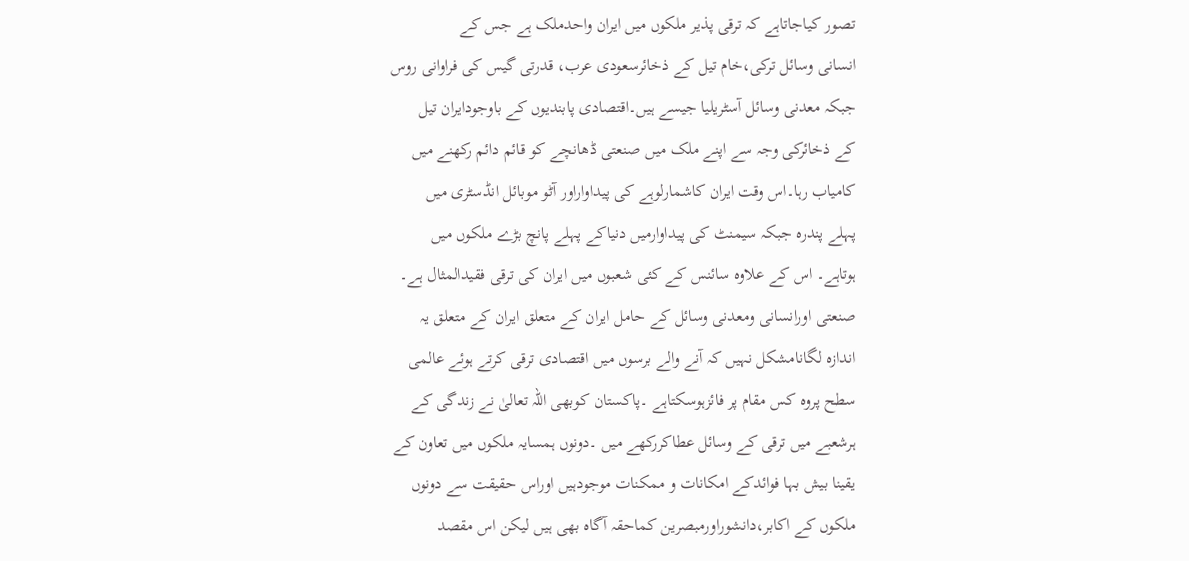تصور کیاجاتاہے کہ ترقی پذیر ملکوں میں ایران واحدملک ہے جس کے
انسانی وسائل ترکی،خام تیل کے ذخائرسعودی عرب، قدرتی گیس کی فراوانی روس
جبکہ معدنی وسائل آسٹریلیا جیسے ہیں۔اقتصادی پابندیوں کے باوجودایران تیل
کے ذخائرکی وجہ سے اپنے ملک میں صنعتی ڈھانچے کو قائم دائم رکھنے میں
کامیاب رہا۔اس وقت ایران کاشمارلوہے کی پیداواراور آٹو موبائل انڈسٹری میں
پہلے پندرہ جبکہ سیمنٹ کی پیداوارمیں دنیاکے پہلے پانچ بڑے ملکوں میں
ہوتاہے۔ اس کے علاوہ سائنس کے کئی شعبوں میں ایران کی ترقی فقیدالمثال ہے۔
صنعتی اورانسانی ومعدنی وسائل کے حامل ایران کے متعلق ایران کے متعلق یہ
اندازہ لگانامشکل نہیں کہ آنے والے برسوں میں اقتصادی ترقی کرتے ہوئے عالمی
سطح پروہ کس مقام پر فائزہوسکتاہے ۔پاکستان کوبھی اللہ تعالیٰ نے زندگی کے
ہرشعبے میں ترقی کے وسائل عطاکررکھے میں ۔دونوں ہمسایہ ملکوں میں تعاون کے
یقینا بیش بہا فوائدکے امکانات و ممکنات موجودہیں اوراس حقیقت سے دونوں
ملکوں کے اکابر،دانشوراورمبصرین کماحقہ آگاہ بھی ہیں لیکن اس مقصد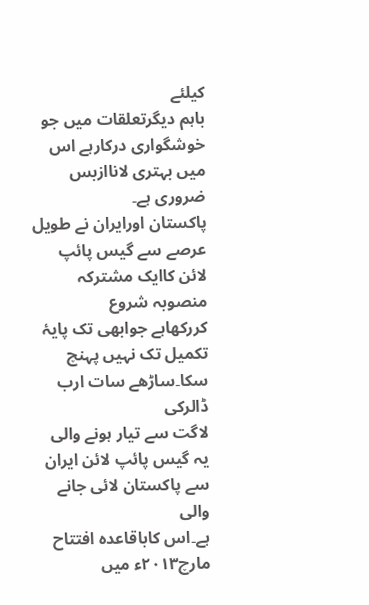کیلئے
باہم دیگرتعلقات میں جو خوشگواری درکارہے اس میں بہتری لاناازبس ضروری ہے۔
پاکستان اورایران نے طویل عرصے سے گیس پائپ لائن کاایک مشترکہ منصوبہ شروع
کررکھاہے جوابھی تک پایۂ تکمیل تک نہیں پہنچ سکا۔ساڑھے سات ارب ڈالرکی
لاگت سے تیار ہونے والی یہ گیس پائپ لائن ایران سے پاکستان لائی جانے والی
ہے۔اس کاباقاعدہ افتتاح مارچ٢٠١٣ء میں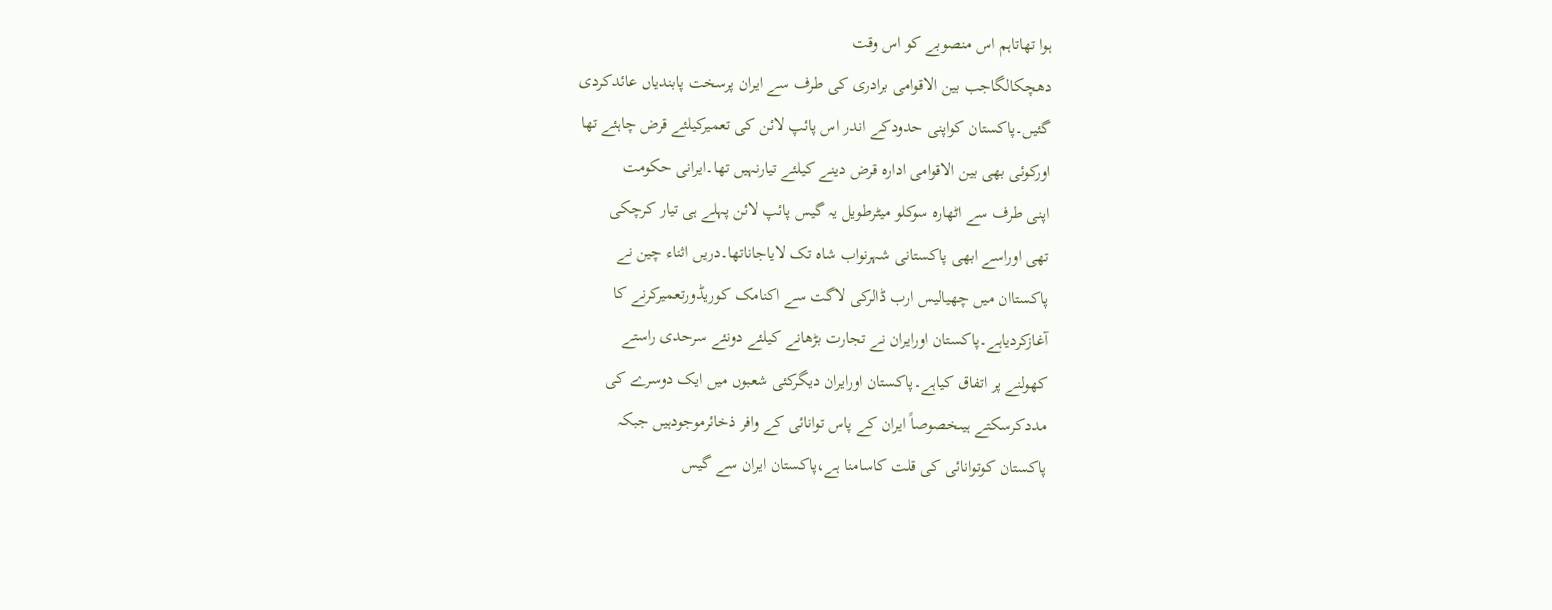ہوا تھاتاہم اس منصوبے کو اس وقت
دھچکالگاجب بین الاقوامی برادری کی طرف سے ایران پرسخت پابندیاں عائدکردی
گئیں۔پاکستان کواپنی حدودکے اندر اس پائپ لائن کی تعمیرکیلئے قرض چاہئے تھا
اورکوئی بھی بین الاقوامی ادارہ قرض دینے کیلئے تیارنہیں تھا۔ایرانی حکومت
اپنی طرف سے اٹھارہ سوکلو میٹرطویل یہ گیس پائپ لائن پہلے ہی تیار کرچکی
تھی اوراسے ابھی پاکستانی شہرنواب شاہ تک لایاجاناتھا۔دریں اثناء چین نے
پاکستاان میں چھیالیس ارب ڈالرکی لاگت سے اکنامک کوریڈورتعمیرکرنے کا
آغازکردیاہے۔پاکستان اورایران نے تجارت بڑھانے کیلئے دونئے سرحدی راستے
کھولنے پر اتفاق کیاہے۔پاکستان اورایران دیگرکئی شعبوں میں ایک دوسرے کی
مددکرسکتے ہیںخصوصاً ایران کے پاس توانائی کے وافر ذخائرموجودہیں جبکہ
پاکستان کوتوانائی کی قلت کاسامنا ہے،پاکستان ایران سے گیس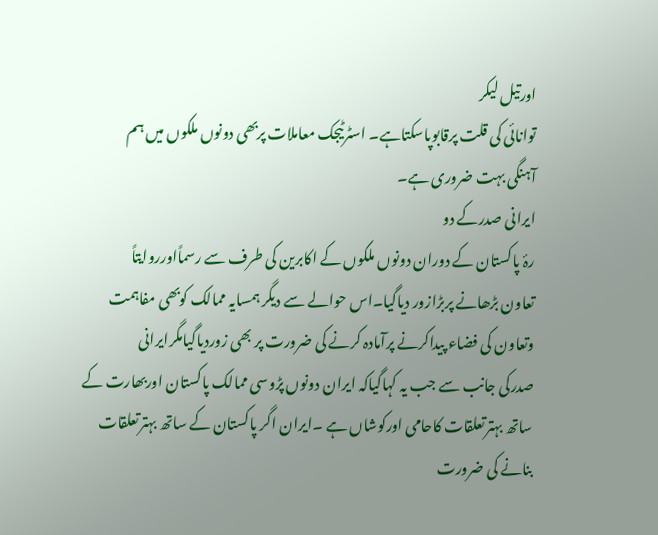اورتیل لیکر
توانائی کی قلت پرقابوپاسکتاہے۔ اسٹرٹیجک معاملات پربھی دونوں ملکوں میں ہم
آہنگی بہت ضروری ہے۔
ایرانی صدرکے دو
رۂ پاکستان کے دوران دونوں ملکوں کے اکابرین کی طرف سے رسماًاورروایتاً
تعاون بڑھانے پربڑازور دیاگیا۔اس حوالے سے دیگر ہمسایہ ممالک کوبھی مفاہمت
وتعاون کی فضاء پیداکرنے پرآمادہ کرنے کی ضرورت پر بھی زوردیاگیامگرایرانی
صدرکی جانب سے جب یہ کہاگیاکہ ایران دونوں پڑوسی ممالک پاکستان اوربھارت کے
ساتھ بہترتعلقات کاحامی اورکوشاں ہے ۔ایران اگر پاکستان کے ساتھ بہترتعلقات
بنانے کی ضرورت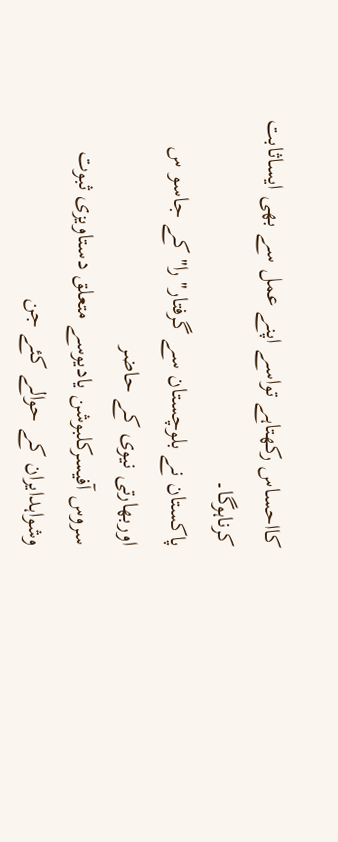کااحساس رکھتاہے تواسے اپنے عمل سے بھی ایساثابت کرناہوگا۔
پاکستان نے بلوچستان سے گرفتار''را'' کے جاسو س اوربھارتی نیوی کے حاضر
سروس آفیسرکلبوشن یادیوسے متعلق دستاویزی ثبوت وشواہدایران کے حوالے کئے جن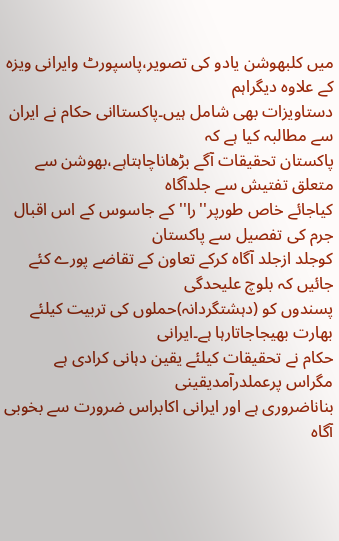میں کلبھوشن یادو کی تصویر،پاسپورٹ وایرانی ویزہ کے علاوہ دیگراہم
دستاویزات بھی شامل ہیں۔پاکستاانی حکام نے ایران سے مطالبہ کیا ہے کہ
پاکستان تحقیقات آگے بڑھاناچاہتاہے،بھوشن سے متعلق تفتیش سے جلدآگاہ
کیاجائے خاص طورپر''را''کے جاسوس کے اس اقبال جرم کی تفصیل سے پاکستان
کوجلد ازجلد آگاہ کرکے تعاون کے تقاضے پورے کئے جائیں کہ بلوچ علیحدگی
پسندوں کو (دہشتگردانہ)حملوں کی تربیت کیلئے بھارت بھیجاجاتارہا ہے۔ایرانی
حکام نے تحقیقات کیلئے یقین دہانی کرادی ہے مگراس پرعملدرآمدیقینی
بناناضروری ہے اور ایرانی اکابراس ضرورت سے بخوبی آگاہ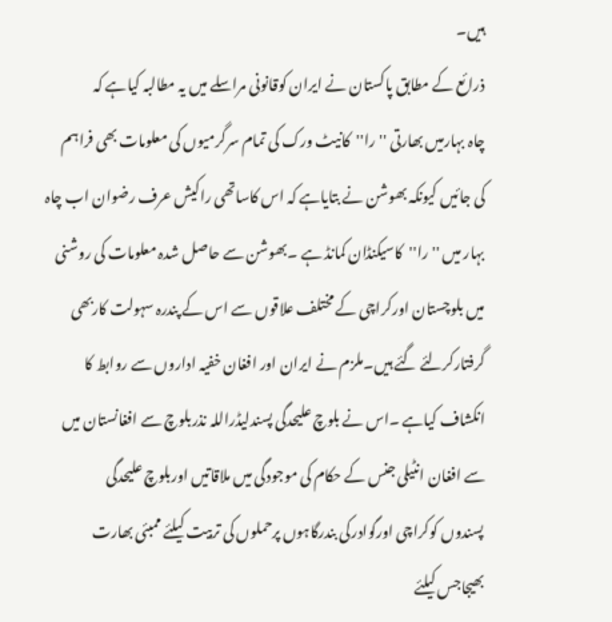ہیں۔
ذرائع کے مطابق پاکستان نے ایران کوقانونی مراسلے میں یہ مطالبہ کیاہے کہ
چاہ بہارمیں بھارتی ''را''کانیٹ ورک کی تمام سرگرمیوں کی معلومات بھی فراہم
کی جائیں کیونکہ بھوشن نے بتایاہے کہ اس کاساتھی راکیش عرف رضوان اب چاہ
بہار میں ''را''کاسیکنڈان کمانڈ ہے ۔بھوشن سے حاصل شدہ معلومات کی روشنی
میں بلوچستان اورکراچی کے مختلف علاقوں سے اس کے پندرہ سہولت کاربھی
گرفتارکرلئے گئے ہیں۔ملزم نے ایران اور افغان خفیہ اداروں سے روابط کا
انکشاف کیاہے ۔اس نے بلوچ علیحدگی پسندلیڈراللہ نذربلوچ سے افغانستان میں
سے افغان انٹیلی جنس کے حکام کی موجودگی میں ملاقاتیں اوربلوچ علیحدگی
پسندوں کوکراچی اورگوادرکی بندرگاہوں پرحملوں کی تربیت کیلئے ممبئی بھارت
بھیجاجس کیلئے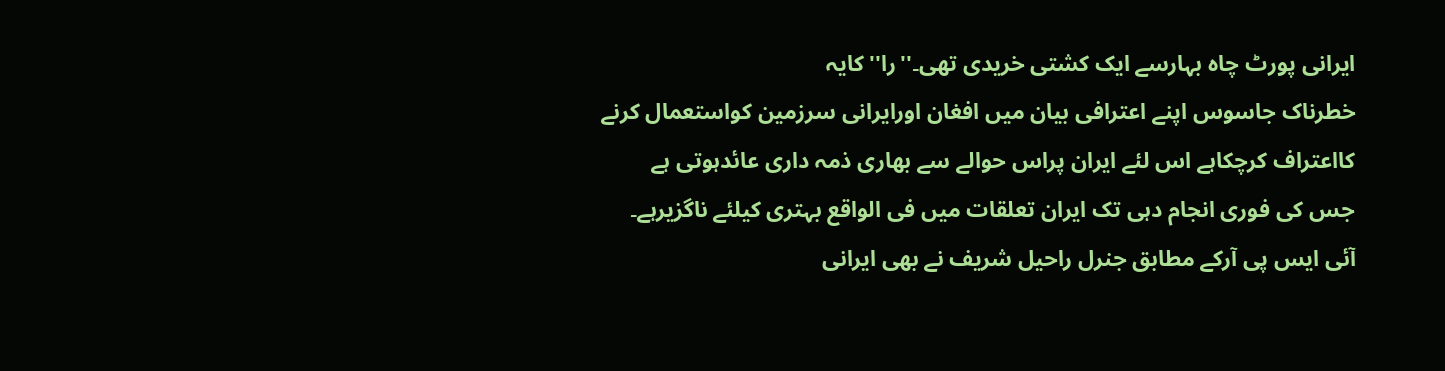ایرانی پورٹ چاہ بہارسے ایک کشتی خریدی تھی۔''را'' کایہ
خطرناک جاسوس اپنے اعترافی بیان میں افغان اورایرانی سرزمین کواستعمال کرنے
کااعتراف کرچکاہے اس لئے ایران پراس حوالے سے بھاری ذمہ داری عائدہوتی ہے
جس کی فوری انجام دہی تک ایران تعلقات میں فی الواقع بہتری کیلئے ناگزیرہے۔
آئی ایس پی آرکے مطابق جنرل راحیل شریف نے بھی ایرانی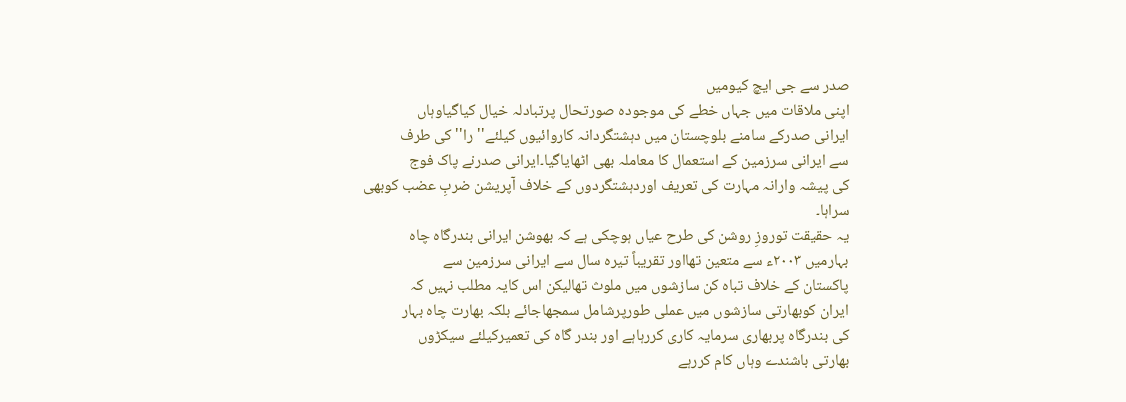صدر سے جی ایچ کیومیں
اپنی ملاقات میں جہاں خطے کی موجودہ صورتحال پرتبادلہ خیال کیاگیاوہاں
ایرانی صدرکے سامنے بلوچستان میں دہشتگردانہ کاروائیوں کیلئے''را'' کی طرف
سے ایرانی سرزمین کے استعمال کا معاملہ بھی اٹھایاگیا۔ایرانی صدرنے پاک فوج
کی پیشہ وارانہ مہارت کی تعریف اوردہشتگردوں کے خلاف آپریشن ضربِ عضب کوبھی
سراہا۔
یہ حقیقت توروزِ روشن کی طرح عیاں ہوچکی ہے کہ بھوشن ایرانی بندرگاہ چاہ
بہارمیں ٢٠٠٣ء سے متعین تھااور تقریباً تیرہ سال سے ایرانی سرزمین سے
پاکستان کے خلاف تباہ کن سازشوں میں ملوث تھالیکن اس کایہ مطلب نہیں کہ
ایران کوبھارتی سازشوں میں عملی طورپرشامل سمجھاجائے بلکہ بھارت چاہ بہار
کی بندرگاہ پربھاری سرمایہ کاری کررہاہے اور بندر گاہ کی تعمیرکیلئے سیکڑوں
بھارتی باشندے وہاں کام کررہے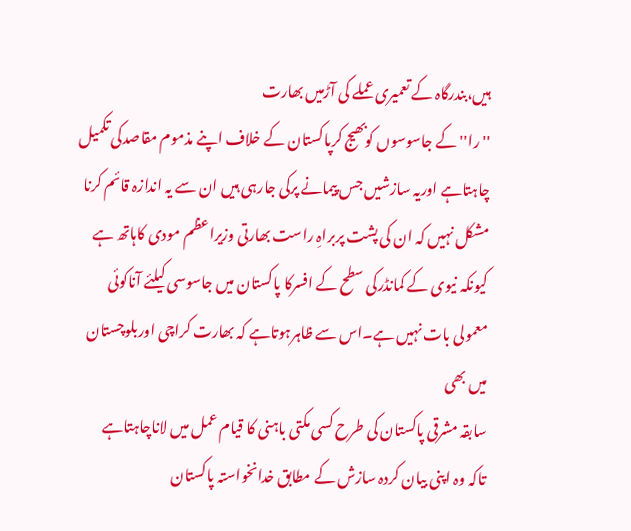ہیں،بندرگاہ کے تعمیری عملے کی آڑمیں بھارت
''را'' کے جاسوسوں کوبھیج کرپاکستان کے خلاف اپنے مذموم مقاصدکی تکمیل
چاہتاہے اوریہ سازشیں جس پیمانے پرکی جارہی ہیں ان سے یہ اندازہ قائم کرنا
مشکل نہیں کہ ان کی پشت پربراہِ راست بھارتی وزیراعظم مودی کاہاتھ ہے
کیونکہ نیوی کے کمانڈرکی سطح کے افسرکا پاکستان میں جاسوسی کیلئے آناکوئی
معمولی بات نہیں ہے۔اس سے ظاہرہوتاہے کہ بھارت کراچی اوربلوچستان میں بھی
سابقہ مشرقی پاکستان کی طرح کسی مکتی باہنی کا قیام عمل میں لاناچاہتاہے
تاکہ وہ اپنی بیان کردہ سازش کے مطابق خدانخواستہ پاکستان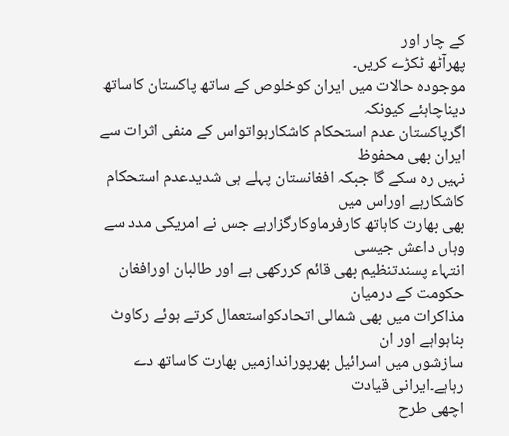کے چار اور
پھرآٹھ ٹکڑے کریں۔
موجودہ حالات میں ایران کوخلوص کے ساتھ پاکستان کاساتھ دیناچاہئے کیونکہ
اگرپاکستان عدم استحکام کاشکارہواتواس کے منفی اثرات سے ایران بھی محفوظ
نہیں رہ سکے گا جبکہ افغانستان پہلے ہی شدیدعدم استحکام کاشکارہے اوراس میں
بھی بھارت کاہاتھ کارفرماوکارگزارہے جس نے امریکی مدد سے وہاں داعش جیسی
انتہاء پسندتنظیم بھی قائم کررکھی ہے اور طالبان اورافغان حکومت کے درمیان
مذاکرات میں بھی شمالی اتحادکواستعمال کرتے ہوئے رکاوٹ بناہواہے اور ان
سازشوں میں اسرائیل بھرپوراندازمیں بھارت کاساتھ دے رہاہے۔ایرانی قیادت
اچھی طرح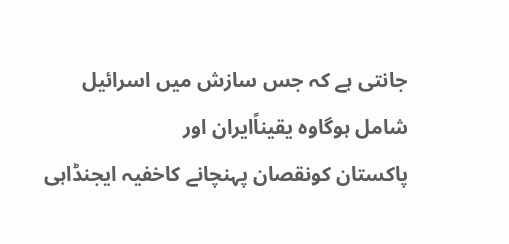جانتی ہے کہ جس سازش میں اسرائیل شامل ہوگاوہ یقیناًایران اور
پاکستان کونقصان پہنچانے کاخفیہ ایجنڈاہی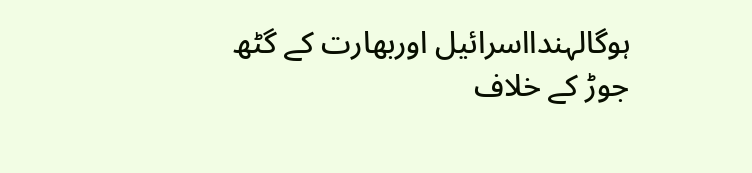ہوگالہندااسرائیل اوربھارت کے گٹھ
جوڑ کے خلاف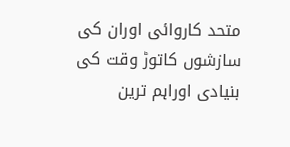متحد کاروائی اوران کی سازشوں کاتوڑ وقت کی بنیادی اوراہم ترین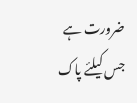ضرورت ہے جس کیلئے پاک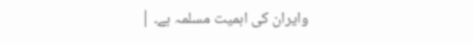وایران کی اہمیت مسلمہ ہے۔ |